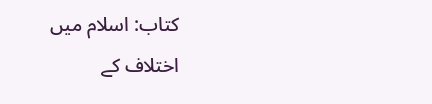کتاب: اسلام میں اختلاف کے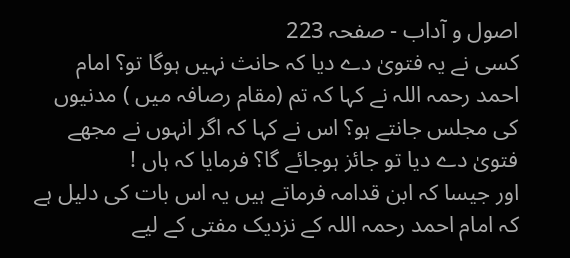اصول و آداب - صفحہ 223
کسی نے یہ فتویٰ دے دیا کہ حانث نہیں ہوگا تو؟ امام احمد رحمہ اللہ نے کہا کہ تم (مقام رصافہ میں ) مدنیوں کی مجلس جانتے ہو؟ اس نے کہا کہ اگر انہوں نے مجھے فتویٰ دے دیا تو جائز ہوجائے گا؟ فرمایا کہ ہاں !
اور جیسا کہ ابن قدامہ فرماتے ہیں یہ اس بات کی دلیل ہے کہ امام احمد رحمہ اللہ کے نزدیک مفتی کے لیے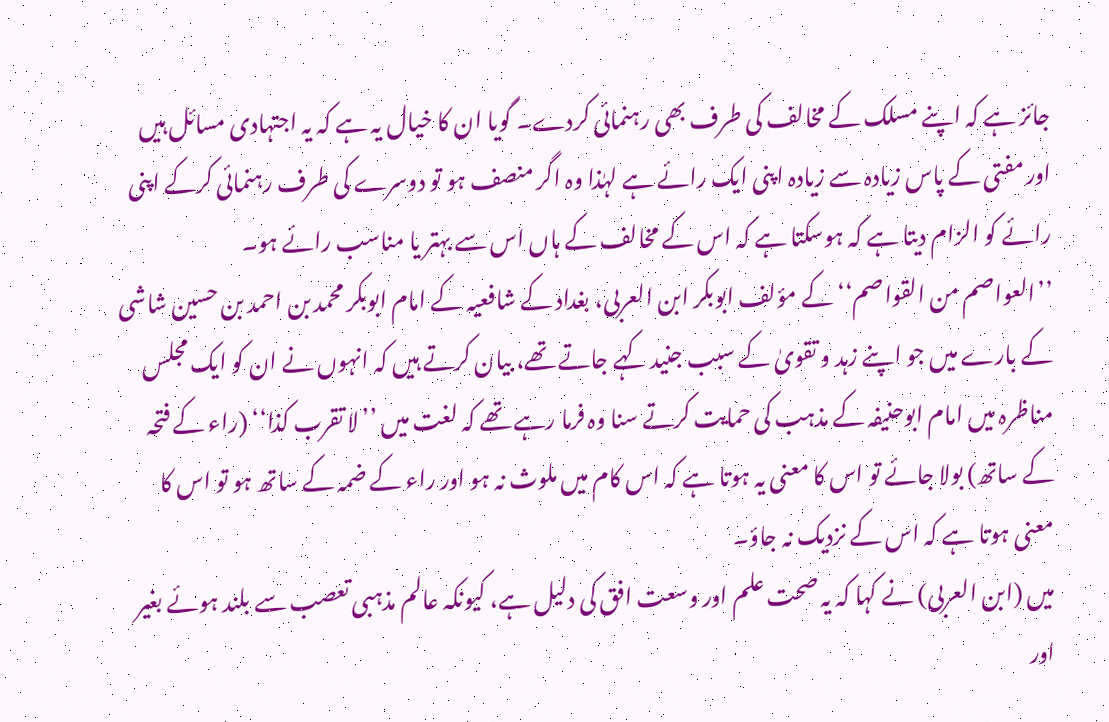جائز ہے کہ اپنے مسلک کے مخالف کی طرف بھی رہنمائی کردے۔ گویا ان کا خیال یہ ہے کہ یہ اجتہادی مسائل ہیں اور مفتی کے پاس زیادہ سے زیادہ اپنی ایک رائے ہے لہٰذا وہ اگر منصف ہو تو دوسرے کی طرف رہنمائی کرکے اپنی رائے کو الزام دیتا ہے کہ ہوسکتا ہے کہ اس کے مخالف کے ہاں اس سے بہتر یا مناسب رائے ہو۔
’’العواصم من القواصم‘‘ کے مؤلف ابوبکر ابن العربی، بغداد کے شافعیہ کے امام ابوبکر محمد بن احمد بن حسین شاشی کے بارے میں جو اپنے زہد و تقویٰ کے سبب جنید کہے جاتے تھے، بیان کرتے ہیں کہ انہوں نے ان کو ایک مجلس مناظرہ میں امام ابوحنیفہ کے مذہب کی حمایت کرتے سنا وہ فرما رہے تھے کہ لغت میں ’’لا تقرب کذا‘‘ (راء کے فتحہ کے ساتھ) بولا جائے تو اس کا معنی یہ ہوتا ہے کہ اس کام میں ملوث نہ ہو اور راء کے ضمہ کے ساتھ ہو تو اس کا معنی ہوتا ہے کہ اس کے نزدیک نہ جاؤ۔
میں (ابن العربی) نے کہا کہ یہ صحت علم اور وسعت افق کی دلیل ہے، کیونکہ عالم مذہبی تعصب سے بلند ہوئے بغیر اور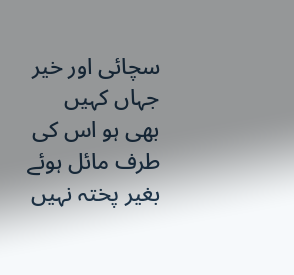سچائی اور خیر جہاں کہیں بھی ہو اس کی طرف مائل ہوئے بغیر پختہ نہیں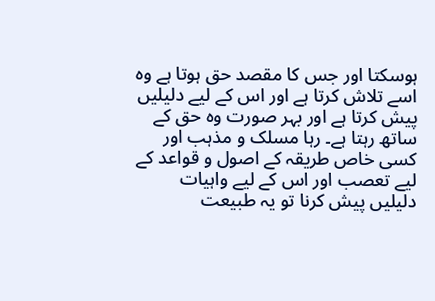ہوسکتا اور جس کا مقصد حق ہوتا ہے وہ اسے تلاش کرتا ہے اور اس کے لیے دلیلیں پیش کرتا ہے اور بہر صورت وہ حق کے ساتھ رہتا ہے۔ رہا مسلک و مذہب اور کسی خاص طریقہ کے اصول و قواعد کے لیے تعصب اور اس کے لیے واہیات دلیلیں پیش کرنا تو یہ طبیعت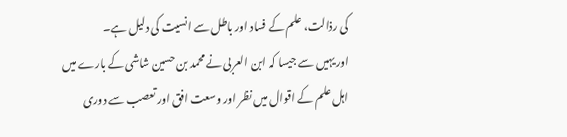کی رذالت، علم کے فساد اور باطل سے انسیت کی دلیل ہے۔
اور یہیں سے جیسا کہ ابن العربی نے محمد بن حسین شاشی کے بارے میں اہل علم کے اقوال میں نظر اور وسعت افق اور تعصب سے دوری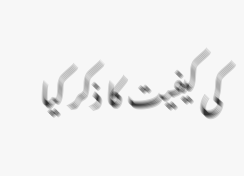کی کیفیت کا ذکر کیا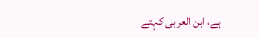ہے، ابن العربی کہتے